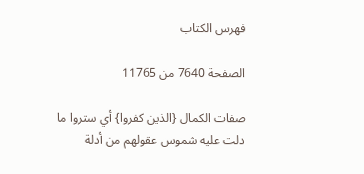فهرس الكتاب

الصفحة 7640 من 11765

صفات الكمال {الذين كفروا} أي ستروا ما دلت عليه شموس عقولهم من أدلة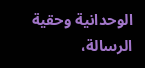الوحدانية وحقية الرسالة،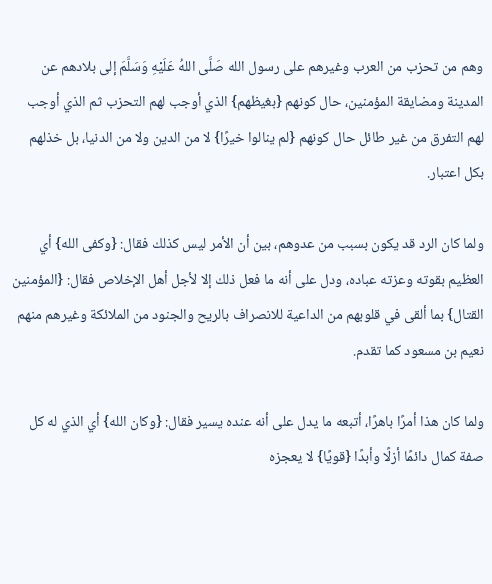وهم من تحزب من العرب وغيرهم على رسول الله صَلَّى اللهُ عَلَيْهِ وَسَلَّمَ إلى بلادهم عن المدينة ومضايقة المؤمنين، حال كونهم {بغيظهم} الذي أوجب لهم التحزب ثم الذي أوجب لهم التفرق من غير طائل حال كونهم {لم ينالوا خيرًا} لا من الدين ولا من الدنيا، بل خذلهم بكل اعتبار.

ولما كان الرد قد يكون بسبب من عدوهم، بين أن الأمر ليس كذلك فقال: {وكفى الله} أي العظيم بقوته وعزته عباده، ودل على أنه ما فعل ذلك إلا لأجل أهل الإخلاص فقال: {المؤمنين القتال} بما ألقى في قلوبهم من الداعية للانصراف بالريح والجنود من الملائكة وغيرهم منهم نعيم بن مسعود كما تقدم.

ولما كان هذا أمرًا باهرًا، أتبعه ما يدل على أنه عنده يسير فقال: {وكان الله} أي الذي له كل صفة كمال دائمًا أزلًا وأبدًا {قويًا} لا يعجزه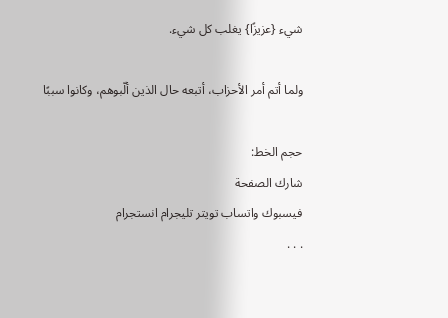شيء {عزيزًا} يغلب كل شيء.

ولما أتم أمر الأحزاب، أتبعه حال الذين ألّبوهم، وكانوا سببًا

حجم الخط:
شارك الصفحة
فيسبوك واتساب تويتر تليجرام انستجرام
. . .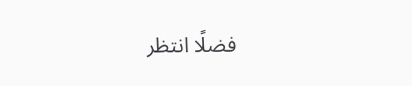فضلًا انتظر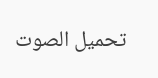تحميل الصوت